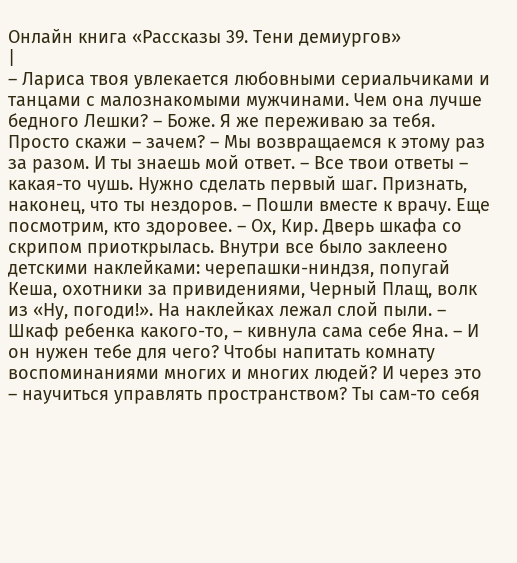Онлайн книга «Рассказы 39. Тени демиургов»
|
– Лариса твоя увлекается любовными сериальчиками и танцами с малознакомыми мужчинами. Чем она лучше бедного Лешки? – Боже. Я же переживаю за тебя. Просто скажи – зачем? – Мы возвращаемся к этому раз за разом. И ты знаешь мой ответ. – Все твои ответы – какая-то чушь. Нужно сделать первый шаг. Признать, наконец, что ты нездоров. – Пошли вместе к врачу. Еще посмотрим, кто здоровее. – Ох, Кир. Дверь шкафа со скрипом приоткрылась. Внутри все было заклеено детскими наклейками: черепашки-ниндзя, попугай Кеша, охотники за привидениями, Черный Плащ, волк из «Ну, погоди!». На наклейках лежал слой пыли. – Шкаф ребенка какого-то, – кивнула сама себе Яна. – И он нужен тебе для чего? Чтобы напитать комнату воспоминаниями многих и многих людей? И через это – научиться управлять пространством? Ты сам-то себя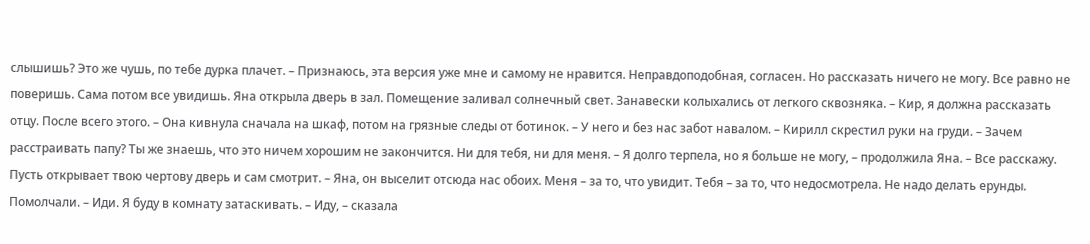слышишь? Это же чушь, по тебе дурка плачет. – Признаюсь, эта версия уже мне и самому не нравится. Неправдоподобная, согласен. Но рассказать ничего не могу. Все равно не поверишь. Сама потом все увидишь. Яна открыла дверь в зал. Помещение заливал солнечный свет. Занавески колыхались от легкого сквозняка. – Кир, я должна рассказать отцу. После всего этого. – Она кивнула сначала на шкаф, потом на грязные следы от ботинок. – У него и без нас забот навалом. – Кирилл скрестил руки на груди. – Зачем расстраивать папу? Ты же знаешь, что это ничем хорошим не закончится. Ни для тебя, ни для меня. – Я долго терпела, но я больше не могу, – продолжила Яна. – Все расскажу. Пусть открывает твою чертову дверь и сам смотрит. – Яна, он выселит отсюда нас обоих. Меня – за то, что увидит. Тебя – за то, что недосмотрела. Не надо делать ерунды. Помолчали. – Иди. Я буду в комнату затаскивать. – Иду, – сказала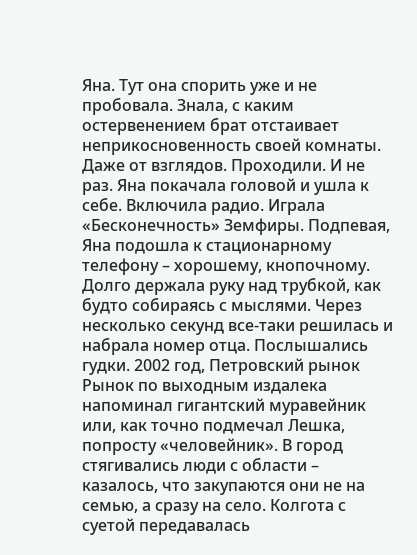Яна. Тут она спорить уже и не пробовала. Знала, с каким остервенением брат отстаивает неприкосновенность своей комнаты. Даже от взглядов. Проходили. И не раз. Яна покачала головой и ушла к себе. Включила радио. Играла «Бесконечность» Земфиры. Подпевая, Яна подошла к стационарному телефону – хорошему, кнопочному. Долго держала руку над трубкой, как будто собираясь с мыслями. Через несколько секунд все-таки решилась и набрала номер отца. Послышались гудки. 2002 год, Петровский рынок Рынок по выходным издалека напоминал гигантский муравейник или, как точно подмечал Лешка, попросту «человейник». В город стягивались люди с области – казалось, что закупаются они не на семью, а сразу на село. Колгота с суетой передавалась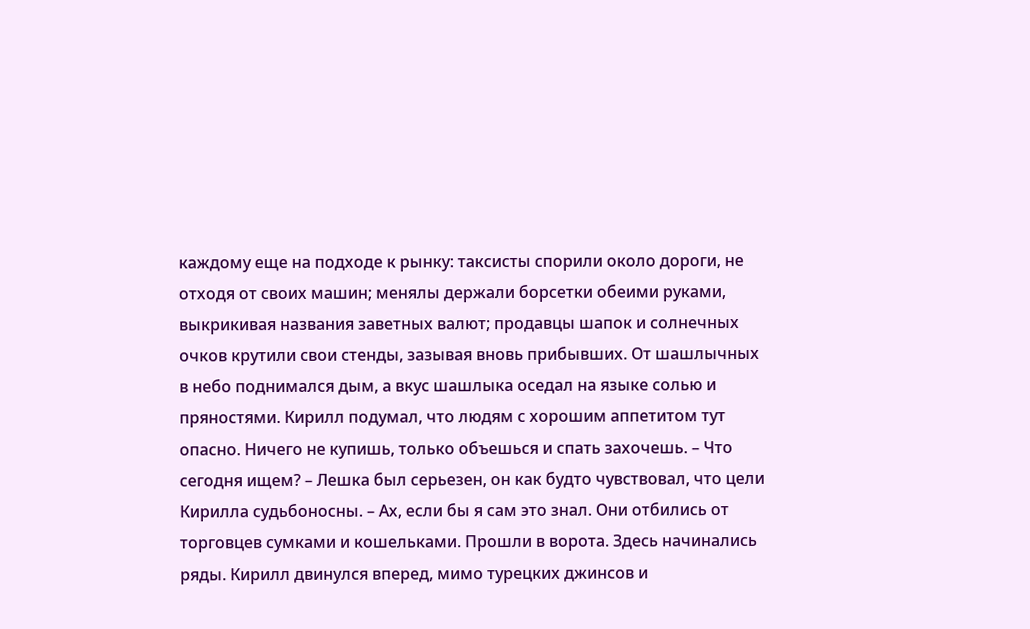каждому еще на подходе к рынку: таксисты спорили около дороги, не отходя от своих машин; менялы держали борсетки обеими руками, выкрикивая названия заветных валют; продавцы шапок и солнечных очков крутили свои стенды, зазывая вновь прибывших. От шашлычных в небо поднимался дым, а вкус шашлыка оседал на языке солью и пряностями. Кирилл подумал, что людям с хорошим аппетитом тут опасно. Ничего не купишь, только объешься и спать захочешь. – Что сегодня ищем? – Лешка был серьезен, он как будто чувствовал, что цели Кирилла судьбоносны. – Ах, если бы я сам это знал. Они отбились от торговцев сумками и кошельками. Прошли в ворота. Здесь начинались ряды. Кирилл двинулся вперед, мимо турецких джинсов и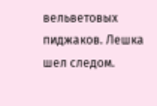вельветовых пиджаков. Лешка шел следом.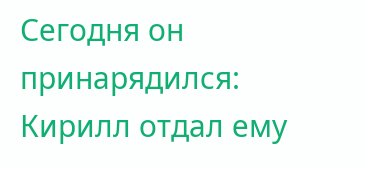Сегодня он принарядился: Кирилл отдал ему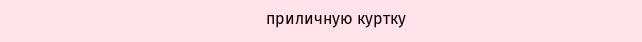приличную куртку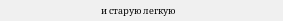и старую легкую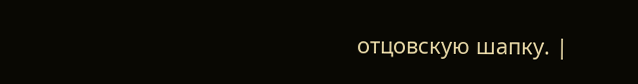отцовскую шапку. |